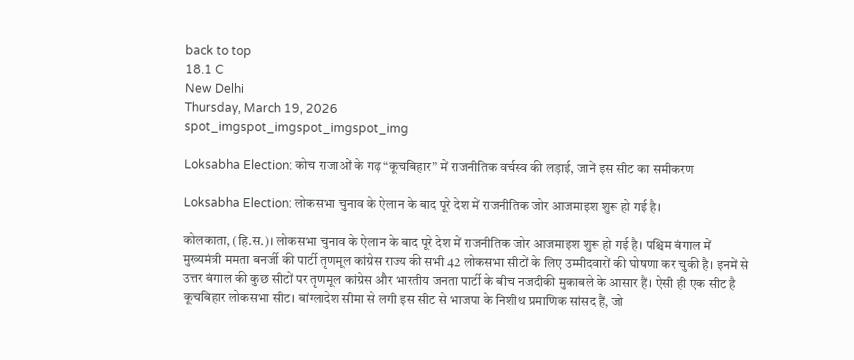back to top
18.1 C
New Delhi
Thursday, March 19, 2026
spot_imgspot_imgspot_imgspot_img

Loksabha Election: कोच राजाओं के गढ़ “कूचबिहार” में राजनीतिक वर्चस्व की लड़ाई, जानें इस सीट का समीकरण

Loksabha Election: लोकसभा चुनाव के ऐलान के बाद पूरे देश में राजनीतिक जोर आजमाइश शुरू हो गई है।

कोलकाता, (हि.स.)। लोकसभा चुनाव के ऐलान के बाद पूरे देश में राजनीतिक जोर आजमाइश शुरू हो गई है। पश्चिम बंगाल में मुख्यमंत्री ममता बनर्जी की पार्टी तृणमूल कांग्रेस राज्य की सभी 42 लोकसभा सीटों के लिए उम्मीदवारों की घोषणा कर चुकी है। इनमें से उत्तर बंगाल की कुछ सीटों पर तृणमूल कांग्रेस और भारतीय जनता पार्टी के बीच नजदीकी मुकाबले के आसार हैं। ऐसी ही एक सीट है कूचबिहार लोकसभा सीट। बांग्लादेश सीमा से लगी इस सीट से भाजपा के निशीथ प्रमाणिक सांसद हैं, जो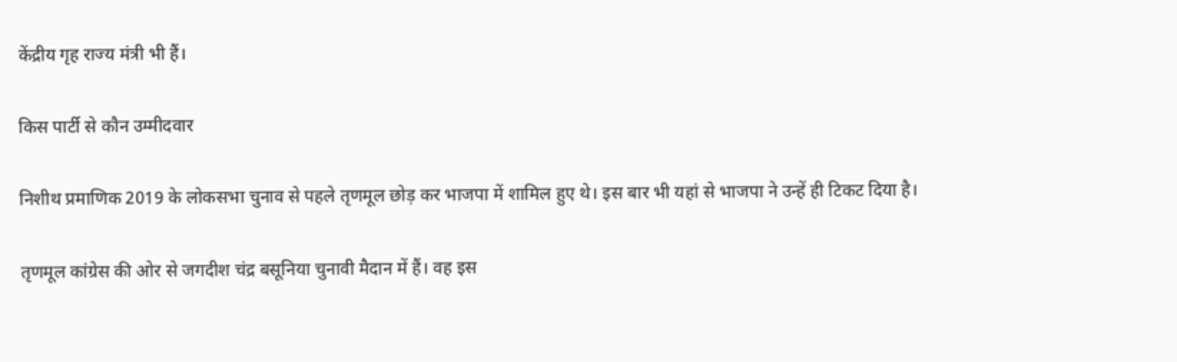केंद्रीय गृह राज्य मंत्री भी हैं।

किस पार्टी से कौन उम्मीदवार

निशीथ प्रमाणिक 2019 के लोकसभा चुनाव से पहले तृणमूल छोड़ कर भाजपा में शामिल हुए थे। इस बार भी यहां से भाजपा ने उन्हें ही टिकट दिया है।

तृणमूल कांग्रेस की ओर से जगदीश चंद्र बसूनिया चुनावी मैदान में हैं। वह इस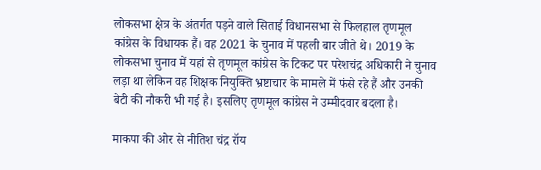लोकसभा क्षेत्र के अंतर्गत पड़ने वाले सिताई विधानसभा से फिलहाल तृणमूल कांग्रेस के विधायक हैं। वह 2021 के चुनाव में पहली बार जीते थे। 2019 के लोकसभा चुनाव में यहां से तृणमूल कांग्रेस के टिकट पर परेशचंद्र अधिकारी ने चुनाव लड़ा था लेकिन वह शिक्षक नियुक्ति भ्रष्टाचार के मामले में फंसे रहे हैं और उनकी बेटी की नौकरी भी गई है। इसलिए तृणमूल कांग्रेस ने उम्मीदवार बदला है।

माकपा की ओर से नीतिश चंद्र रॉय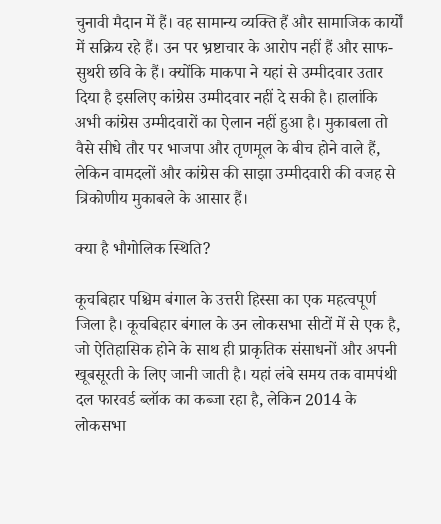चुनावी मैदान में हैं। वह सामान्य व्यक्ति हैं और सामाजिक कार्यों में सक्रिय रहे हैं। उन पर भ्रष्टाचार के आरोप नहीं हैं और साफ-सुथरी छवि के हैं। क्योंकि माकपा ने यहां से उम्मीदवार उतार दिया है इसलिए कांग्रेस उम्मीदवार नहीं दे सकी है। हालांकि अभी कांग्रेस उम्मीदवारों का ऐलान नहीं हुआ है। मुकाबला तो वैसे सीधे तौर पर भाजपा और तृणमूल के बीच होने वाले हैं, लेकिन वामदलों और कांग्रेस की साझा उम्मीदवारी की वजह से त्रिकोणीय मुकाबले के आसार हैं।

क्या है भौगोलिक स्थिति?

कूचबिहार पश्चिम बंगाल के उत्तरी हिस्सा का एक महत्वपूर्ण जिला है। कूचबिहार बंगाल के उन लोकसभा सीटों में से एक है, जो ऐतिहासिक होने के साथ ही प्राकृतिक संसाधनों और अपनी खूबसूरती के लिए जानी जाती है। यहां लंबे समय तक वामपंथी दल फारवर्ड ब्लॉक का कब्जा रहा है, लेकिन 2014 के लोकसभा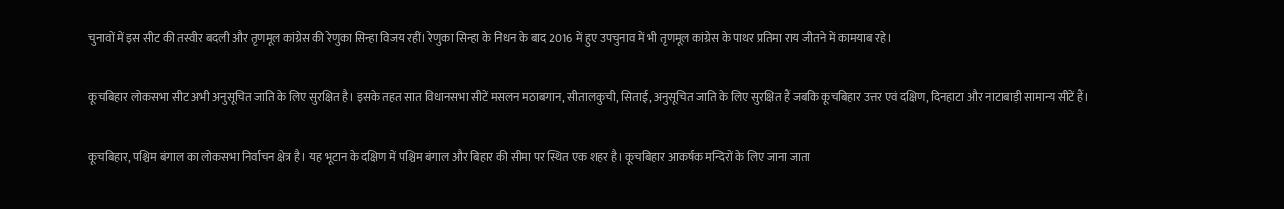चुनावों में इस सीट की तस्वीर बदली और तृणमूल कांग्रेस की रेणुका सिन्हा विजय रहीं। रेणुका सिन्हा के निधन के बाद 2016 में हुए उपचुनाव में भी तृणमूल कांग्रेस के पाथर प्रतिमा राय जीतने में कामयाब रहे।

कूचबिहार लोकसभा सीट अभी अनुसूचित जाति के लिए सुरक्षित है। इसके तहत सात विधानसभा सीटें मसलन मठाबगान, सीतालकुची, सिताई, अनुसूचित जाति के लिए सुरक्षित हैं जबकि कूचबिहार उत्तर एवं दक्षिण, दिनहाटा और नाटाबाड़ी सामान्य सीटें हैं।

कूचबिहार, पश्चिम बंगाल का लोकसभा निर्वाचन क्षेत्र है। यह भूटान के दक्षिण में पश्चिम बंगाल और बिहार की सीमा पर स्थित एक शहर है। कूचबिहार आकर्षक मन्दिरों के लिए जाना जाता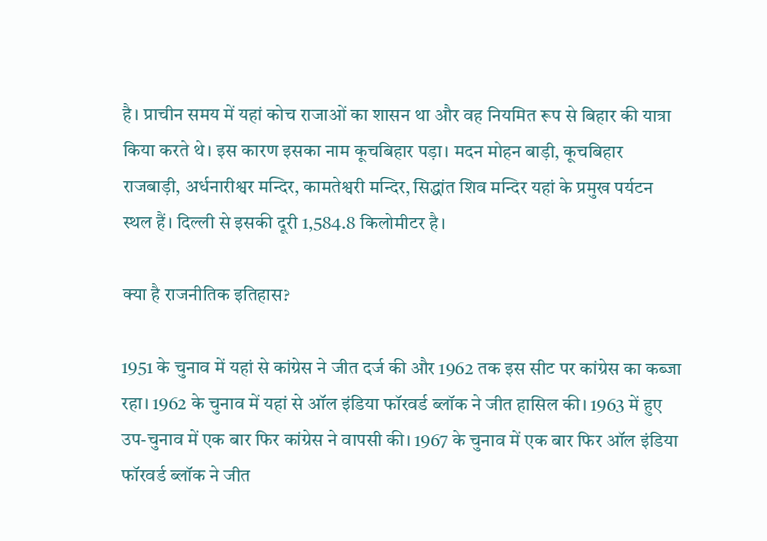है। प्राचीन समय में यहां कोच राजाओं का शासन था और वह नियमित रूप से बिहार की यात्रा किया करते थे। इस कारण इसका नाम कूचबिहार पड़ा। मदन मोहन बाड़ी, कूचबिहार राजबाड़ी, अर्धनारीश्वर मन्दिर, कामतेश्वरी मन्दिर, सिद्धांत शिव मन्दिर यहां के प्रमुख पर्यटन स्थल हैं। दिल्ली से इसकी दूरी 1,584.8 किलोमीटर है।

क्या है राजनीतिक इतिहास?

1951 के चुनाव में यहां से कांग्रेस ने जीत दर्ज की और 1962 तक इस सीट पर कांग्रेस का कब्जा रहा। 1962 के चुनाव में यहां से ऑल इंडिया फॉरवर्ड ब्लॉक ने जीत हासिल की। 1963 में हुए उप-चुनाव में एक बार फिर कांग्रेस ने वापसी की। 1967 के चुनाव में एक बार फिर ऑल इंडिया फॉरवर्ड ब्लॉक ने जीत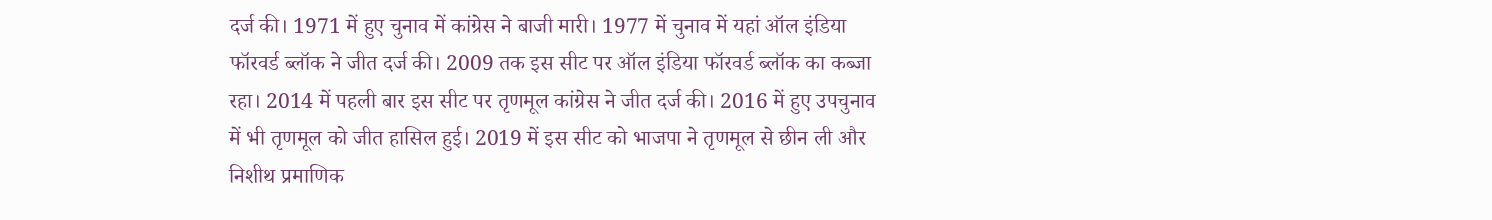दर्ज की। 1971 में हुए चुनाव में कांग्रेस ने बाजी मारी। 1977 में चुनाव में यहां ऑल इंडिया फॉरवर्ड ब्लॉक ने जीत दर्ज की। 2009 तक इस सीट पर ऑल इंडिया फॉरवर्ड ब्लॉक का कब्जा रहा। 2014 में पहली बार इस सीट पर तृणमूल कांग्रेस ने जीत दर्ज की। 2016 में हुए उपचुनाव में भी तृणमूल को जीत हासिल हुई। 2019 में इस सीट को भाजपा ने तृणमूल से छीन ली और निशीथ प्रमाणिक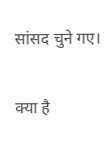सांसद चुने गए।

क्या है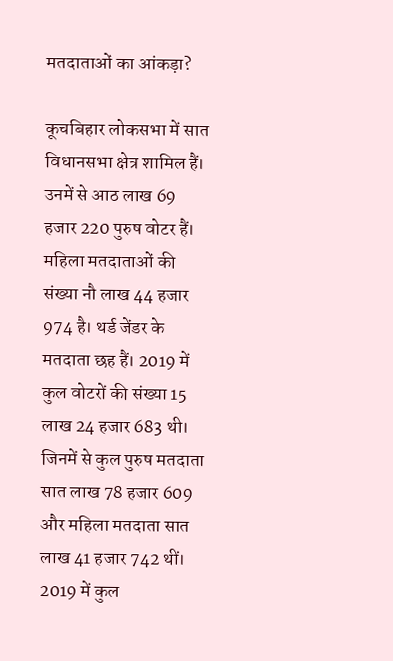मतदाताओं का आंकड़ा?

कूचबिहार लोकसभा में सात विधानसभा क्षेत्र शामिल हैं। उनमें से आठ लाख 69 हजार 220 पुरुष वोटर हैं। महिला मतदाताओं की संख्या नौ लाख 44 हजार 974 है। थर्ड जेंडर के मतदाता छह हैं। 2019 में कुल वोटरों की संख्या 15 लाख 24 हजार 683 थी। जिनमें से कुल पुरुष मतदाता सात लाख 78 हजार 609 और महिला मतदाता सात लाख 41 हजार 742 थीं। 2019 में कुल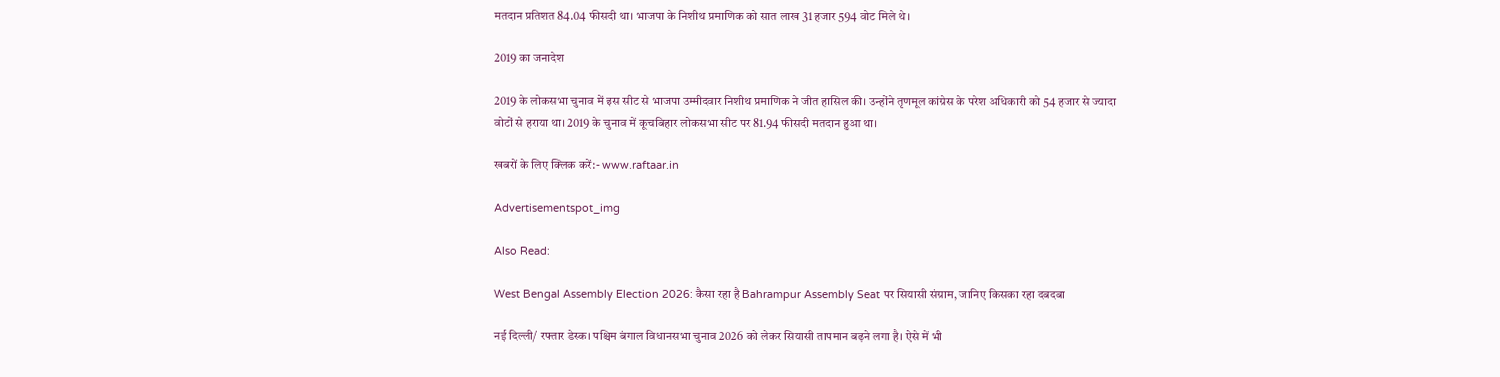मतदान प्रतिशत 84.04 फीसदी था। भाजपा के निशीथ प्रमाणिक को सात लाख 31 हजार 594 वोट मिले थे।

2019 का जनादेश

2019 के लोकसभा चुनाव में इस सीट से भाजपा उम्मीदवार निशीथ प्रमाणिक ने जीत हासिल की। उन्होंने तृणमूल कांग्रेस के परेश अधिकारी को 54 हजार से ज्यादा वोटों से हराया था। 2019 के चुनाव में कूचबिहार लोकसभा सीट पर 81.94 फीसदी मतदान हुआ था।

खबरों के लिए क्लिक करें:- www.raftaar.in

Advertisementspot_img

Also Read:

West Bengal Assembly Election 2026: कैसा रहा है Bahrampur Assembly Seat पर सियासी संग्राम, जानिए किसका रहा दबदबा

नई दिल्ली/ रफ्तार डेस्क। पश्चिम बंगाल विधानसभा चुनाव 2026 को लेकर सियासी तापमान बढ़ने लगा है। ऐसे में भी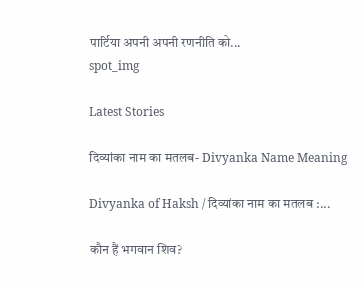पार्टिया अपनी अपनी रणनीति को...
spot_img

Latest Stories

दिव्यांका नाम का मतलब- Divyanka Name Meaning

Divyanka of Haksh / दिव्यांका नाम का मतलब :...

कौन हैं भगवान शिव?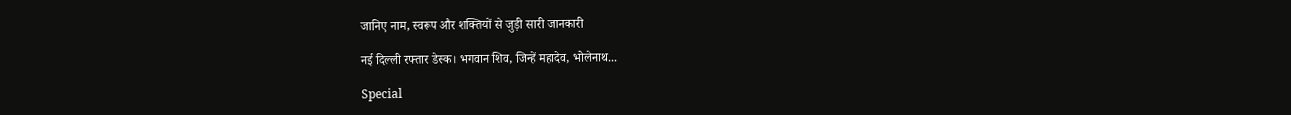जानिए नाम, स्वरूप और शक्तियों से जुड़ी सारी जानकारी

नई दिल्ली रफ्तार डेस्क। भगवान शिव, जिन्हें महादेव, भोलेनाथ...

Special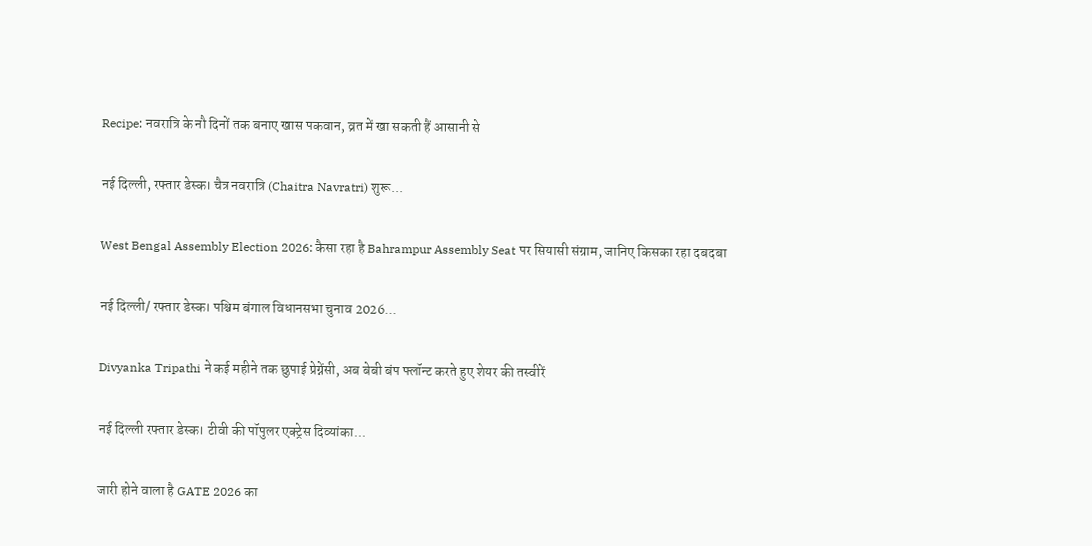Recipe: नवरात्रि के नौ दिनों तक बनाए खास पकवान, व्रत में खा सकती हैं आसानी से

नई दिल्ली, रफ्तार डेस्क। चैत्र नवरात्रि (Chaitra Navratri) शुरू...

West Bengal Assembly Election 2026: कैसा रहा है Bahrampur Assembly Seat पर सियासी संग्राम, जानिए किसका रहा दबदबा

नई दिल्ली/ रफ्तार डेस्क। पश्चिम बंगाल विधानसभा चुनाव 2026...

Divyanka Tripathi ने कई महीने तक छुपाई प्रेग्नेंसी, अब बेबी बंप फ्लॉन्ट करते हुए शेयर की तस्वीरें

नई दिल्ली रफ्तार डेस्क। टीवी की पॉपुलर एक्ट्रेस दिव्यांका...

जारी होने वाला है GATE 2026 का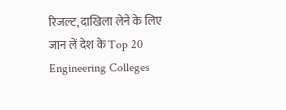रिजल्ट, दाखिला लेने के लिए जान लें देश के Top 20 Engineering Colleges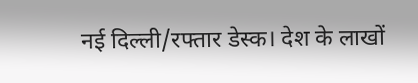नई दिल्ली/रफ्तार डेस्क। देश के लाखों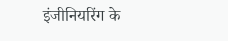इंजीनियरिंग के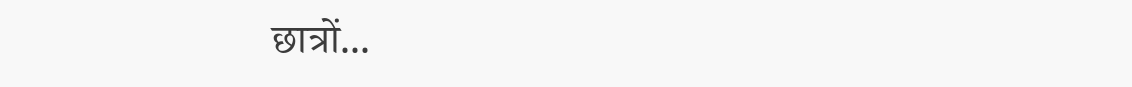छात्रों...